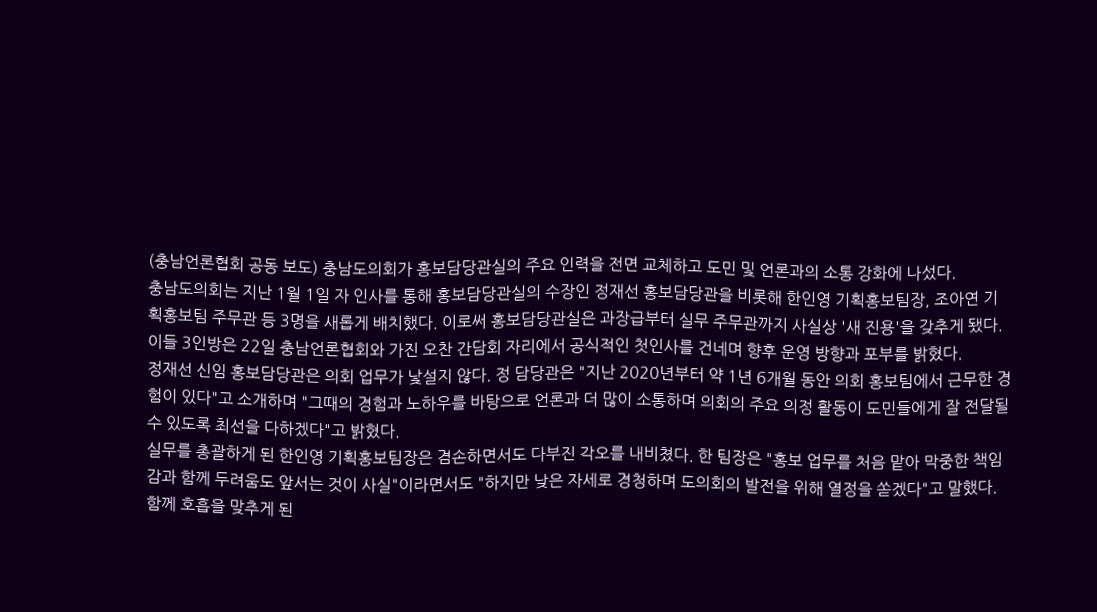(충남언론협회 공동 보도) 충남도의회가 홍보담당관실의 주요 인력을 전면 교체하고 도민 및 언론과의 소통 강화에 나섰다.
충남도의회는 지난 1월 1일 자 인사를 통해 홍보담당관실의 수장인 정재선 홍보담당관을 비롯해 한인영 기획홍보팀장, 조아연 기획홍보팀 주무관 등 3명을 새롭게 배치했다. 이로써 홍보담당관실은 과장급부터 실무 주무관까지 사실상 '새 진용'을 갖추게 됐다.
이들 3인방은 22일 충남언론협회와 가진 오찬 간담회 자리에서 공식적인 첫인사를 건네며 향후 운영 방향과 포부를 밝혔다.
정재선 신임 홍보담당관은 의회 업무가 낯설지 않다. 정 담당관은 "지난 2020년부터 약 1년 6개월 동안 의회 홍보팀에서 근무한 경험이 있다"고 소개하며 "그때의 경험과 노하우를 바탕으로 언론과 더 많이 소통하며 의회의 주요 의정 활동이 도민들에게 잘 전달될 수 있도록 최선을 다하겠다"고 밝혔다.
실무를 총괄하게 된 한인영 기획홍보팀장은 겸손하면서도 다부진 각오를 내비쳤다. 한 팀장은 "홍보 업무를 처음 맡아 막중한 책임감과 함께 두려움도 앞서는 것이 사실"이라면서도 "하지만 낮은 자세로 경청하며 도의회의 발전을 위해 열정을 쏟겠다"고 말했다.
함께 호흡을 맞추게 된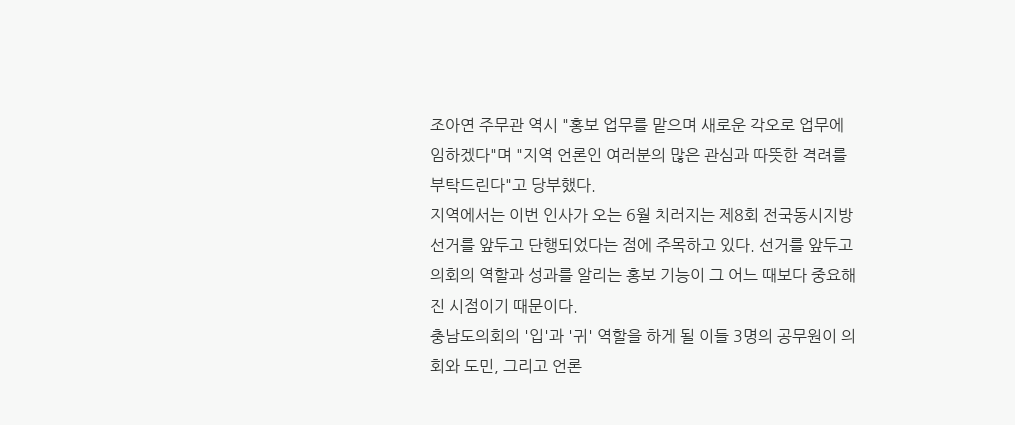조아연 주무관 역시 "홍보 업무를 맡으며 새로운 각오로 업무에 임하겠다"며 "지역 언론인 여러분의 많은 관심과 따뜻한 격려를 부탁드린다"고 당부했다.
지역에서는 이번 인사가 오는 6월 치러지는 제8회 전국동시지방선거를 앞두고 단행되었다는 점에 주목하고 있다. 선거를 앞두고 의회의 역할과 성과를 알리는 홍보 기능이 그 어느 때보다 중요해진 시점이기 때문이다.
충남도의회의 '입'과 '귀' 역할을 하게 될 이들 3명의 공무원이 의회와 도민, 그리고 언론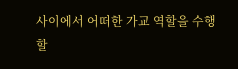사이에서 어떠한 가교 역할을 수행할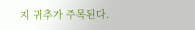지 귀추가 주목된다.